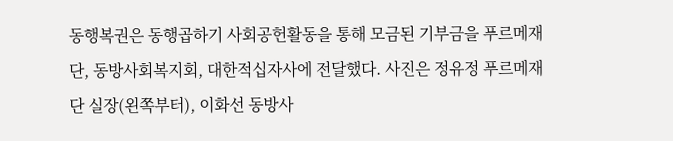동행복권은 동행곱하기 사회공헌활동을 통해 모금된 기부금을 푸르메재단, 동방사회복지회, 대한적십자사에 전달했다. 사진은 정유정 푸르메재단 실장(왼쪽부터), 이화선 동방사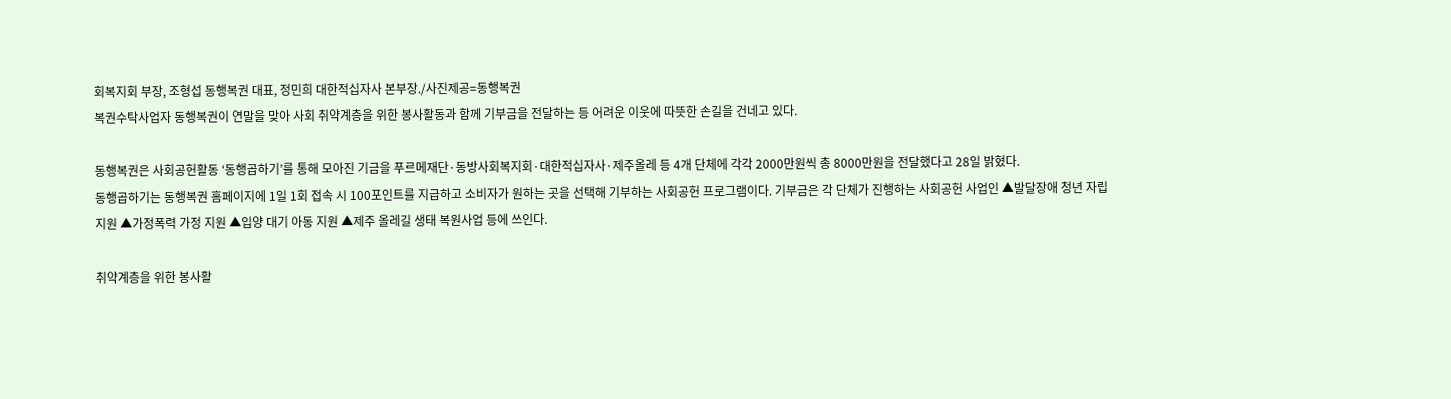회복지회 부장, 조형섭 동행복권 대표, 정민희 대한적십자사 본부장./사진제공=동행복권
복권수탁사업자 동행복권이 연말을 맞아 사회 취약계층을 위한 봉사활동과 함께 기부금을 전달하는 등 어려운 이웃에 따뜻한 손길을 건네고 있다.

동행복권은 사회공헌활동 ‘동행곱하기’를 통해 모아진 기금을 푸르메재단·동방사회복지회·대한적십자사·제주올레 등 4개 단체에 각각 2000만원씩 총 8000만원을 전달했다고 28일 밝혔다.
동행곱하기는 동행복권 홈페이지에 1일 1회 접속 시 100포인트를 지급하고 소비자가 원하는 곳을 선택해 기부하는 사회공헌 프로그램이다. 기부금은 각 단체가 진행하는 사회공헌 사업인 ▲발달장애 청년 자립 지원 ▲가정폭력 가정 지원 ▲입양 대기 아동 지원 ▲제주 올레길 생태 복원사업 등에 쓰인다.

취약계층을 위한 봉사활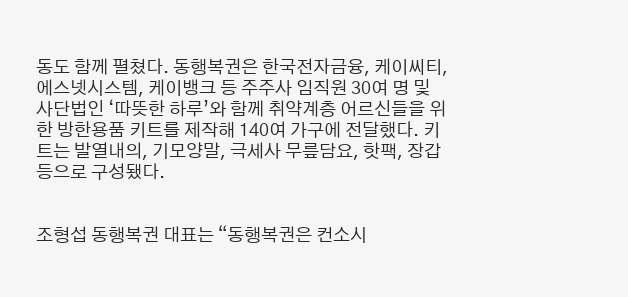동도 함께 펼쳤다. 동행복권은 한국전자금융, 케이씨티, 에스넷시스템, 케이뱅크 등 주주사 임직원 30여 명 및 사단법인 ‘따뜻한 하루’와 함께 취약계층 어르신들을 위한 방한용품 키트를 제작해 140여 가구에 전달했다. 키트는 발열내의, 기모양말, 극세사 무릎담요, 핫팩, 장갑 등으로 구성됐다.


조형섭 동행복권 대표는 “동행복권은 컨소시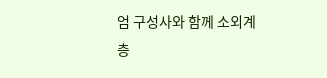엄 구성사와 함께 소외계층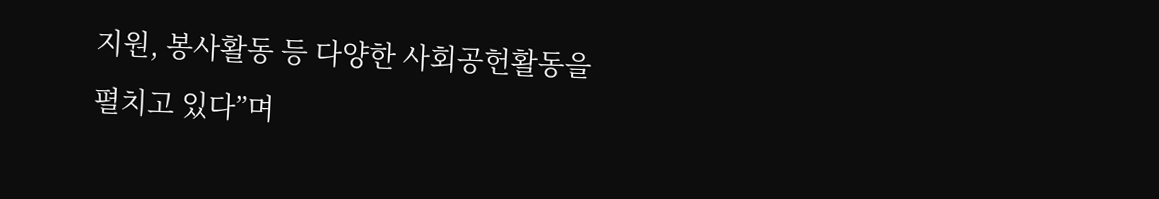지원, 봉사활동 등 다양한 사회공헌활동을 펼치고 있다”며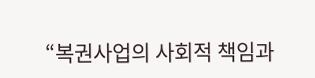“복권사업의 사회적 책임과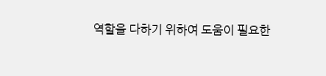역할을 다하기 위하여 도움이 필요한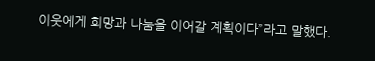이웃에게 희망과 나눔을 이어갈 계획이다”라고 말했다.